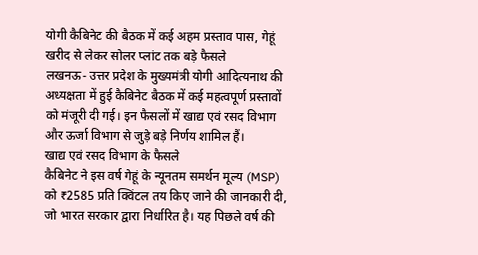योगी कैबिनेट की बैठक में कई अहम प्रस्ताव पास, गेहूं खरीद से लेकर सोलर प्लांट तक बड़े फैसले
लखनऊ- उत्तर प्रदेश के मुख्यमंत्री योगी आदित्यनाथ की अध्यक्षता में हुई कैबिनेट बैठक में कई महत्वपूर्ण प्रस्तावों को मंजूरी दी गई। इन फैसलों में खाद्य एवं रसद विभाग और ऊर्जा विभाग से जुड़े बड़े निर्णय शामिल हैं।
खाद्य एवं रसद विभाग के फैसले
कैबिनेट ने इस वर्ष गेहूं के न्यूनतम समर्थन मूल्य (MSP) को ₹2585 प्रति क्विंटल तय किए जाने की जानकारी दी, जो भारत सरकार द्वारा निर्धारित है। यह पिछले वर्ष की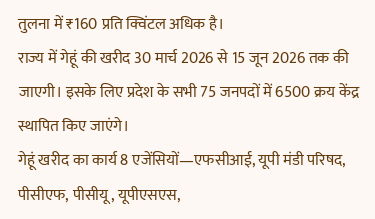तुलना में ₹160 प्रति क्विंटल अधिक है।
राज्य में गेहूं की खरीद 30 मार्च 2026 से 15 जून 2026 तक की जाएगी। इसके लिए प्रदेश के सभी 75 जनपदों में 6500 क्रय केंद्र स्थापित किए जाएंगे।
गेहूं खरीद का कार्य 8 एजेंसियों—एफसीआई, यूपी मंडी परिषद, पीसीएफ, पीसीयू, यूपीएसएस,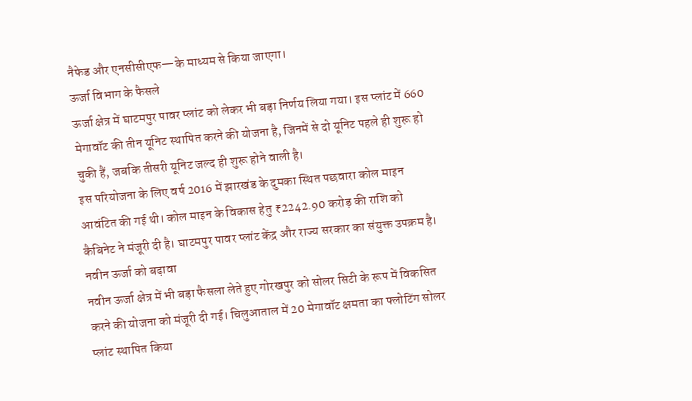नैफेड और एनसीसीएफ—के माध्यम से किया जाएगा।
ऊर्जा विभाग के फैसले
ऊर्जा क्षेत्र में घाटमपुर पावर प्लांट को लेकर भी बड़ा निर्णय लिया गया। इस प्लांट में 660 मेगावॉट की तीन यूनिट स्थापित करने की योजना है, जिनमें से दो यूनिट पहले ही शुरू हो चुकी हैं, जबकि तीसरी यूनिट जल्द ही शुरू होने वाली है।
इस परियोजना के लिए वर्ष 2016 में झारखंड के दुमका स्थित पछवारा कोल माइन आवंटित की गई थी। कोल माइन के विकास हेतु ₹2242.90 करोड़ की राशि को कैबिनेट ने मंजूरी दी है। घाटमपुर पावर प्लांट केंद्र और राज्य सरकार का संयुक्त उपक्रम है।
नवीन ऊर्जा को बढ़ावा
नवीन ऊर्जा क्षेत्र में भी बड़ा फैसला लेते हुए गोरखपुर को सोलर सिटी के रूप में विकसित करने की योजना को मंजूरी दी गई। चिलुआताल में 20 मेगावॉट क्षमता का फ्लोटिंग सोलर प्लांट स्थापित किया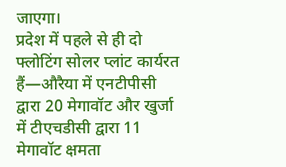जाएगा।
प्रदेश में पहले से ही दो फ्लोटिंग सोलर प्लांट कार्यरत हैं—औरैया में एनटीपीसी द्वारा 20 मेगावॉट और खुर्जा में टीएचडीसी द्वारा 11 मेगावॉट क्षमता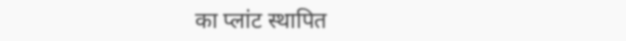का प्लांट स्थापित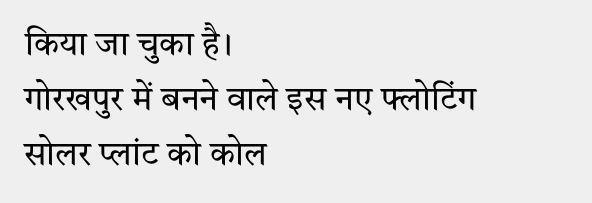किया जा चुका है।
गोरखपुर में बनने वाले इस नए फ्लोटिंग सोलर प्लांट को कोल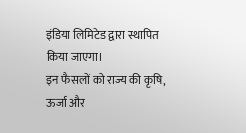इंडिया लिमिटेड द्वारा स्थापित किया जाएगा।
इन फैसलों को राज्य की कृषि, ऊर्जा और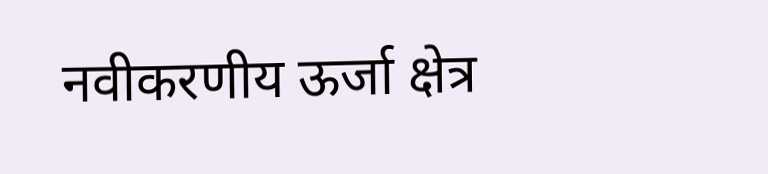नवीकरणीय ऊर्जा क्षेत्र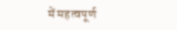में महत्वपूर्ण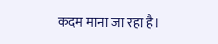कदम माना जा रहा है।